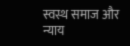स्वस्थ समाज और न्याय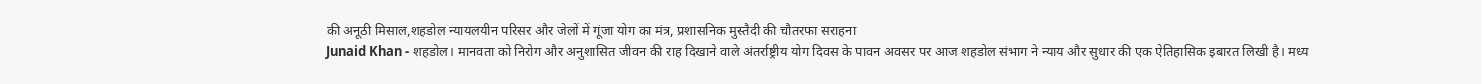की अनूठी मिसाल,शहडोल न्यायलयीन परिसर और जेलों में गूंजा योग का मंत्र, प्रशासनिक मुस्तैदी की चौतरफा सराहना
Junaid Khan - शहडोल। मानवता को निरोग और अनुशासित जीवन की राह दिखाने वाले अंतर्राष्ट्रीय योग दिवस के पावन अवसर पर आज शहडोल संभाग ने न्याय और सुधार की एक ऐतिहासिक इबारत लिखी है। मध्य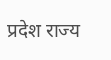प्रदेश राज्य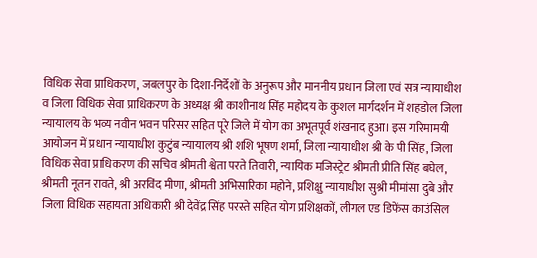विधिक सेवा प्राधिकरण, जबलपुर के दिशा-निर्देशों के अनुरूप और माननीय प्रधान जिला एवं सत्र न्यायाधीश व जिला विधिक सेवा प्राधिकरण के अध्यक्ष श्री काशीनाथ सिंह महोदय के कुशल मार्गदर्शन में शहडोल जिला न्यायालय के भव्य नवीन भवन परिसर सहित पूरे जिले में योग का अभूतपूर्व शंखनाद हुआ। इस गरिमामयी आयोजन में प्रधान न्यायाधीश कुटुंब न्यायालय श्री शशि भूषण शर्मा, जिला न्यायाधीश श्री के पी सिंह, जिला विधिक सेवा प्राधिकरण की सचिव श्रीमती श्वेता परते तिवारी, न्यायिक मजिस्ट्रेट श्रीमती प्रीति सिंह बघेल, श्रीमती नूतन रावते, श्री अरविंद मीणा, श्रीमती अभिसारिका महोने, प्रशिक्षु न्यायाधीश सुश्री मीमांसा दुबे और जिला विधिक सहायता अधिकारी श्री देवेंद्र सिंह परस्ते सहित योग प्रशिक्षकों, लीगल एड डिफेंस काउंसिल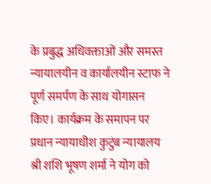के प्रबुद्ध अधिवक्ताओं और समस्त न्यायालयीन व कार्यालयीन स्टाफ ने पूर्ण समर्पण के साथ योगासन किए। कार्यक्रम के समापन पर प्रधान न्यायाधीश कुटुंब न्यायालय श्री शशि भूषण शर्मा ने योग को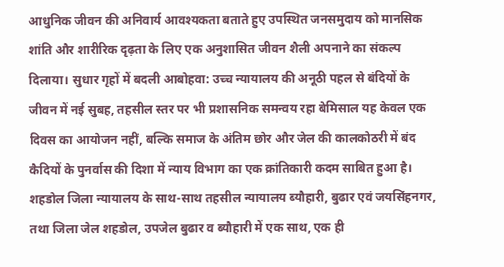आधुनिक जीवन की अनिवार्य आवश्यकता बताते हुए उपस्थित जनसमुदाय को मानसिक शांति और शारीरिक दृढ़ता के लिए एक अनुशासित जीवन शैली अपनाने का संकल्प दिलाया। सुधार गृहों में बदली आबोहवा: उच्च न्यायालय की अनूठी पहल से बंदियों के जीवन में नई सुबह, तहसील स्तर पर भी प्रशासनिक समन्वय रहा बेमिसाल यह केवल एक दिवस का आयोजन नहीं, बल्कि समाज के अंतिम छोर और जेल की कालकोठरी में बंद कैदियों के पुनर्वास की दिशा में न्याय विभाग का एक क्रांतिकारी कदम साबित हुआ है। शहडोल जिला न्यायालय के साथ-साथ तहसील न्यायालय ब्यौहारी, बुढार एवं जयसिंहनगर, तथा जिला जेल शहडोल, उपजेल बुढार व ब्यौहारी में एक साथ, एक ही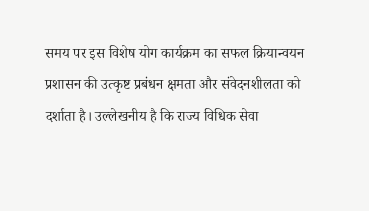समय पर इस विशेष योग कार्यक्रम का सफल क्रियान्वयन प्रशासन की उत्कृष्ट प्रबंधन क्षमता और संवेदनशीलता को दर्शाता है। उल्लेखनीय है कि राज्य विधिक सेवा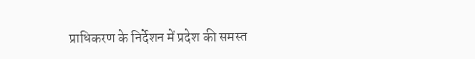प्राधिकरण के निर्देशन में प्रदेश की समस्त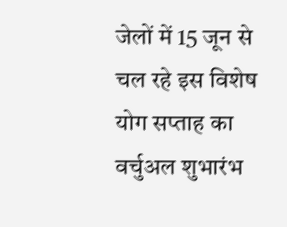जेलों में 15 जून से चल रहे इस विशेष योग सप्ताह का वर्चुअल शुभारंभ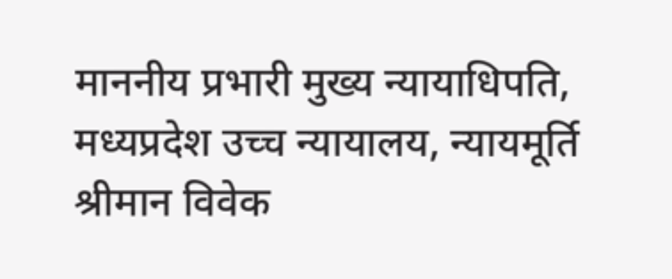माननीय प्रभारी मुख्य न्यायाधिपति, मध्यप्रदेश उच्च न्यायालय, न्यायमूर्ति श्रीमान विवेक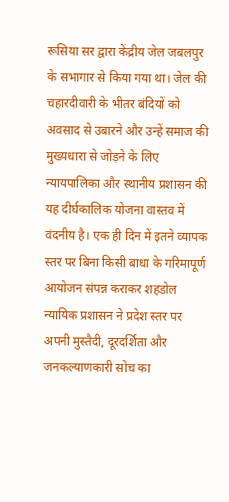रूसिया सर द्वारा केंद्रीय जेल जबलपुर के सभागार से किया गया था। जेल की चहारदीवारी के भीतर बंदियों को अवसाद से उबारने और उन्हें समाज की मुख्यधारा से जोड़ने के लिए न्यायपालिका और स्थानीय प्रशासन की यह दीर्घकालिक योजना वास्तव में वंदनीय है। एक ही दिन में इतने व्यापक स्तर पर बिना किसी बाधा के गरिमापूर्ण आयोजन संपन्न कराकर शहडोल न्यायिक प्रशासन ने प्रदेश स्तर पर अपनी मुस्तैदी, दूरदर्शिता और जनकल्याणकारी सोच का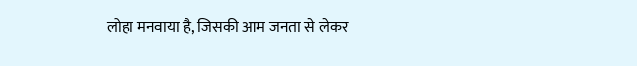लोहा मनवाया है, जिसकी आम जनता से लेकर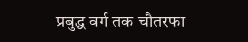प्रबुद्ध वर्ग तक चौतरफा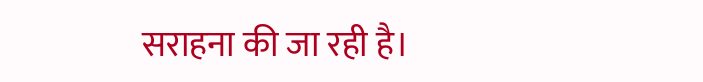सराहना की जा रही है।